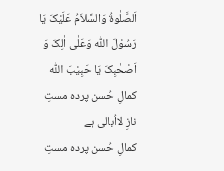اَلصَّلٰوۃُ وَالسَّلاَمُ عَلَیْکَ یَا رَسُوْلَ اللّٰہ وَعَلٰی اٰلِکَ وَ اَصْحٰبِکَ یَا حَبِیْبَ اللّٰہ
کمالِ حُسن پردہ مستِ نازِ لااُبالی ہے
کمالِ حُسن پردہ مستِ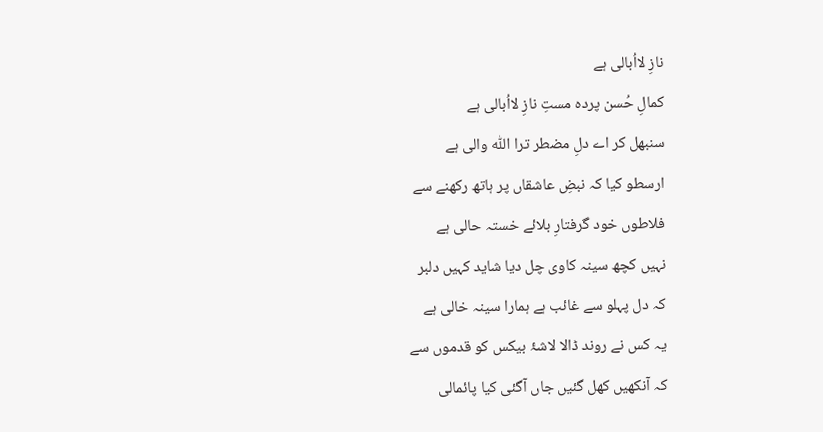نازِ لااُبالی ہے
کمالِ حُسن پردہ مستِ نازِ لااُبالی ہے
سنبھل کر اے دلِ مضطر ترا اللّٰہ والی ہے
ارسطو کیا کہ نبضِ عاشقاں پر ہاتھ رکھنے سے
فلاطوں خود گرفتارِ بلائے خستہ حالی ہے
نہیں کچھ سینہ کاوی چل دیا شاید کہیں دلبر
کہ دل پہلو سے غائب ہے ہمارا سینہ خالی ہے
یہ کس نے روند ڈالا لاشۂ بیکس کو قدموں سے
کہ آنکھیں کھل گئیں جاں آگئی کیا پائمالی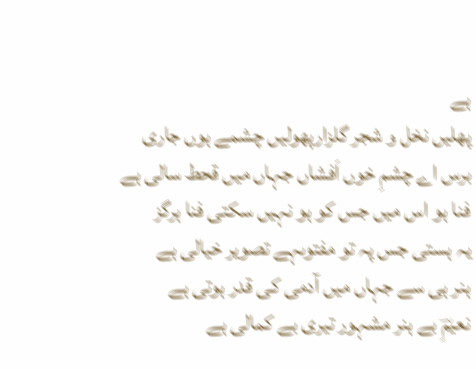ہے
پھلیں نخل و شجر گلزارپھولیں چشمے ہوں جاری
برس اے چشمِ خوں اَفشاں جہاں میں قحط سالی ہے
فنا ہو اس میں جس کو ہو نہیں سکتی فنا ہرگز
یہ ہستی جس پہ تو مفتوںہے تصویر خیالی ہے
ہنر ہی سے جہاں میں آدمی کی قدر ہوتی ہے
نعیمِؔ بے ہنر مشہور تیری بے کمالی ہے